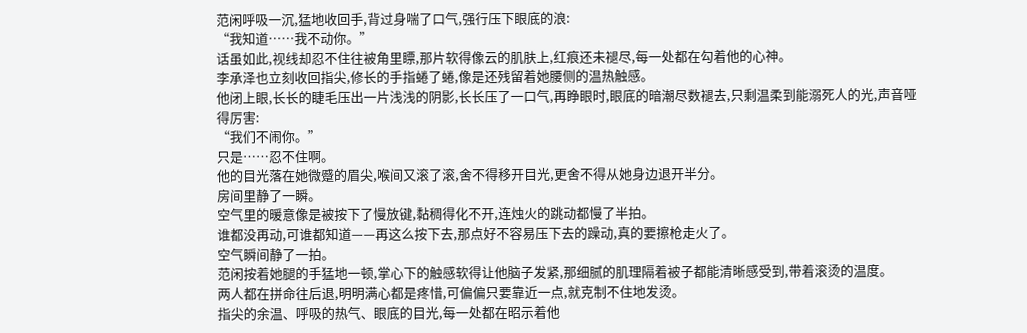范闲呼吸一沉,猛地收回手,背过身喘了口气,强行压下眼底的浪:
“我知道……我不动你。”
话虽如此,视线却忍不住往被角里瞟,那片软得像云的肌肤上,红痕还未褪尽,每一处都在勾着他的心神。
李承泽也立刻收回指尖,修长的手指蜷了蜷,像是还残留着她腰侧的温热触感。
他闭上眼,长长的睫毛压出一片浅浅的阴影,长长压了一口气,再睁眼时,眼底的暗潮尽数褪去,只剩温柔到能溺死人的光,声音哑得厉害:
“我们不闹你。”
只是……忍不住啊。
他的目光落在她微蹙的眉尖,喉间又滚了滚,舍不得移开目光,更舍不得从她身边退开半分。
房间里静了一瞬。
空气里的暖意像是被按下了慢放键,黏稠得化不开,连烛火的跳动都慢了半拍。
谁都没再动,可谁都知道——再这么按下去,那点好不容易压下去的躁动,真的要擦枪走火了。
空气瞬间静了一拍。
范闲按着她腿的手猛地一顿,掌心下的触感软得让他脑子发紧,那细腻的肌理隔着被子都能清晰感受到,带着滚烫的温度。
两人都在拼命往后退,明明满心都是疼惜,可偏偏只要靠近一点,就克制不住地发烫。
指尖的余温、呼吸的热气、眼底的目光,每一处都在昭示着他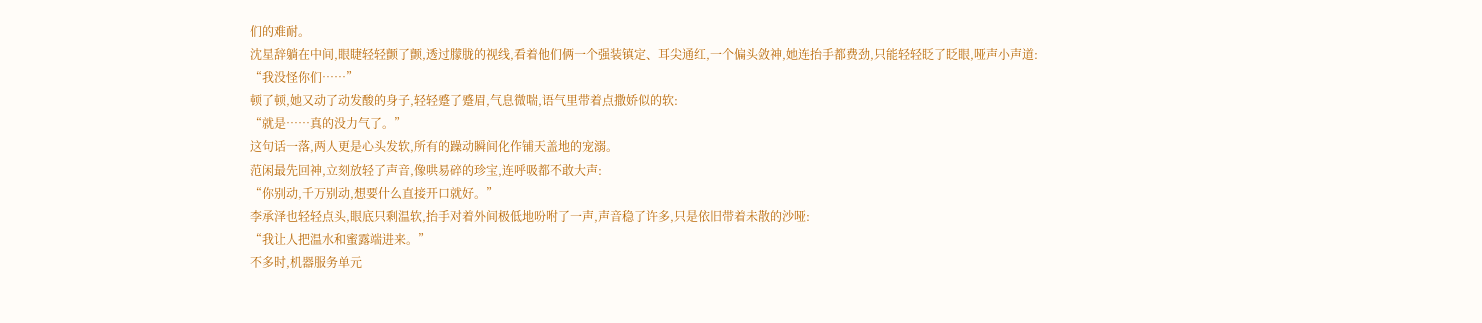们的难耐。
沈星辞躺在中间,眼睫轻轻颤了颤,透过朦胧的视线,看着他们俩一个强装镇定、耳尖通红,一个偏头敛神,她连抬手都费劲,只能轻轻眨了眨眼,哑声小声道:
“我没怪你们……”
顿了顿,她又动了动发酸的身子,轻轻蹙了蹙眉,气息微喘,语气里带着点撒娇似的软:
“就是……真的没力气了。”
这句话一落,两人更是心头发软,所有的躁动瞬间化作铺天盖地的宠溺。
范闲最先回神,立刻放轻了声音,像哄易碎的珍宝,连呼吸都不敢大声:
“你别动,千万别动,想要什么直接开口就好。”
李承泽也轻轻点头,眼底只剩温软,抬手对着外间极低地吩咐了一声,声音稳了许多,只是依旧带着未散的沙哑:
“我让人把温水和蜜露端进来。”
不多时,机器服务单元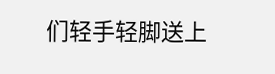们轻手轻脚送上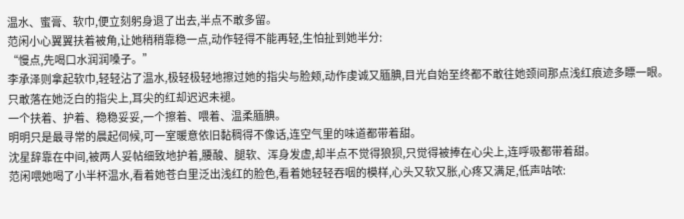温水、蜜膏、软巾,便立刻躬身退了出去,半点不敢多留。
范闲小心翼翼扶着被角,让她稍稍靠稳一点,动作轻得不能再轻,生怕扯到她半分:
“慢点,先喝口水润润嗓子。”
李承泽则拿起软巾,轻轻沾了温水,极轻极轻地擦过她的指尖与脸颊,动作虔诚又腼腆,目光自始至终都不敢往她颈间那点浅红痕迹多瞟一眼。
只敢落在她泛白的指尖上,耳尖的红却迟迟未褪。
一个扶着、护着、稳稳妥妥,一个擦着、喂着、温柔腼腆。
明明只是最寻常的晨起伺候,可一室暖意依旧黏稠得不像话,连空气里的味道都带着甜。
沈星辞靠在中间,被两人妥帖细致地护着,腰酸、腿软、浑身发虚,却半点不觉得狼狈,只觉得被捧在心尖上,连呼吸都带着甜。
范闲喂她喝了小半杯温水,看着她苍白里泛出浅红的脸色,看着她轻轻吞咽的模样,心头又软又胀,心疼又满足,低声咕哝: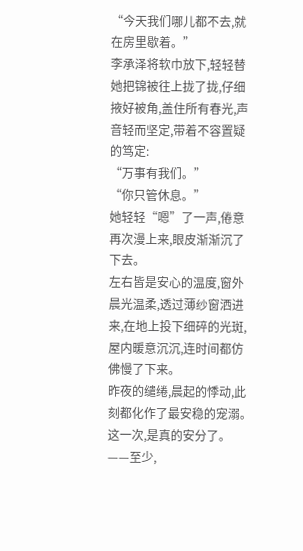“今天我们哪儿都不去,就在房里歇着。”
李承泽将软巾放下,轻轻替她把锦被往上拢了拢,仔细掖好被角,盖住所有春光,声音轻而坚定,带着不容置疑的笃定:
“万事有我们。”
“你只管休息。”
她轻轻“嗯”了一声,倦意再次漫上来,眼皮渐渐沉了下去。
左右皆是安心的温度,窗外晨光温柔,透过薄纱窗洒进来,在地上投下细碎的光斑,屋内暖意沉沉,连时间都仿佛慢了下来。
昨夜的缱绻,晨起的悸动,此刻都化作了最安稳的宠溺。
这一次,是真的安分了。
——至少,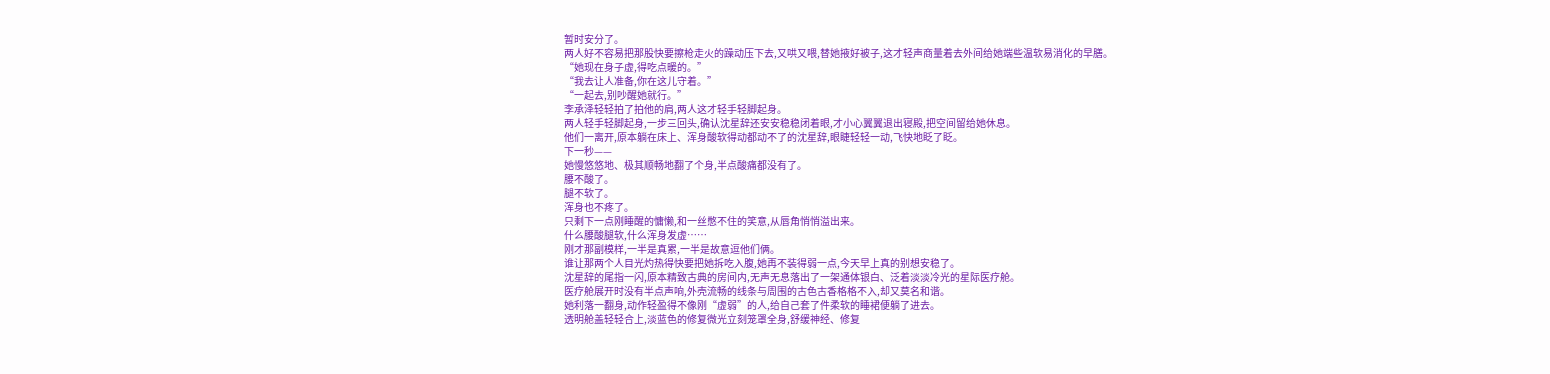暂时安分了。
两人好不容易把那股快要擦枪走火的躁动压下去,又哄又喂,替她掖好被子,这才轻声商量着去外间给她端些温软易消化的早膳。
“她现在身子虚,得吃点暖的。”
“我去让人准备,你在这儿守着。”
“一起去,别吵醒她就行。”
李承泽轻轻拍了拍他的肩,两人这才轻手轻脚起身。
两人轻手轻脚起身,一步三回头,确认沈星辞还安安稳稳闭着眼,才小心翼翼退出寝殿,把空间留给她休息。
他们一离开,原本躺在床上、浑身酸软得动都动不了的沈星辞,眼睫轻轻一动,飞快地眨了眨。
下一秒——
她慢悠悠地、极其顺畅地翻了个身,半点酸痛都没有了。
腰不酸了。
腿不软了。
浑身也不疼了。
只剩下一点刚睡醒的慵懒,和一丝憋不住的笑意,从唇角悄悄溢出来。
什么腰酸腿软,什么浑身发虚……
刚才那副模样,一半是真累,一半是故意逗他们俩。
谁让那两个人目光灼热得快要把她拆吃入腹,她再不装得弱一点,今天早上真的别想安稳了。
沈星辞的尾指一闪,原本精致古典的房间内,无声无息落出了一架通体银白、泛着淡淡冷光的星际医疗舱。
医疗舱展开时没有半点声响,外壳流畅的线条与周围的古色古香格格不入,却又莫名和谐。
她利落一翻身,动作轻盈得不像刚“虚弱”的人,给自己套了件柔软的睡裙便躺了进去。
透明舱盖轻轻合上,淡蓝色的修复微光立刻笼罩全身,舒缓神经、修复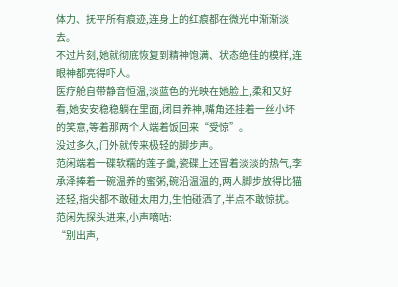体力、抚平所有痕迹,连身上的红痕都在微光中渐渐淡去。
不过片刻,她就彻底恢复到精神饱满、状态绝佳的模样,连眼神都亮得吓人。
医疗舱自带静音恒温,淡蓝色的光映在她脸上,柔和又好看,她安安稳稳躺在里面,闭目养神,嘴角还挂着一丝小坏的笑意,等着那两个人端着饭回来“受惊”。
没过多久,门外就传来极轻的脚步声。
范闲端着一碟软糯的莲子羹,瓷碟上还冒着淡淡的热气,李承泽捧着一碗温养的蜜粥,碗沿温温的,两人脚步放得比猫还轻,指尖都不敢碰太用力,生怕碰洒了,半点不敢惊扰。
范闲先探头进来,小声嘀咕:
“别出声,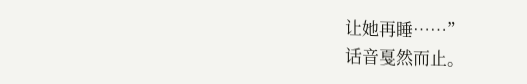让她再睡……”
话音戛然而止。